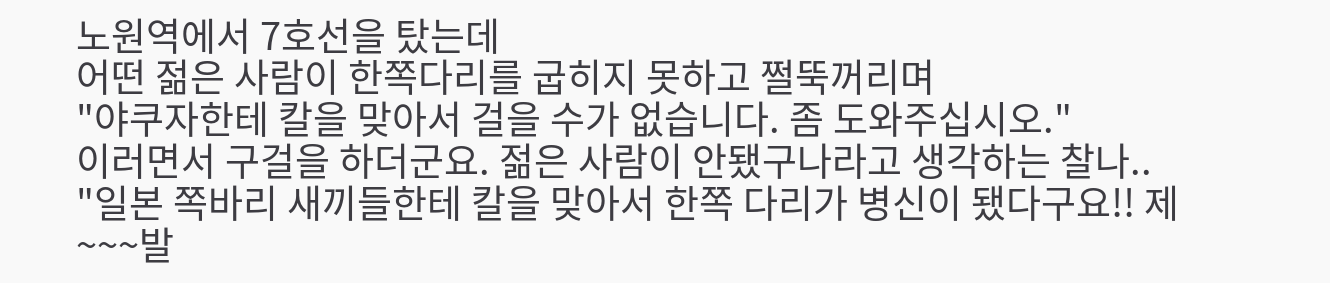노원역에서 7호선을 탔는데
어떤 젊은 사람이 한쪽다리를 굽히지 못하고 쩔뚝꺼리며
"야쿠자한테 칼을 맞아서 걸을 수가 없습니다. 좀 도와주십시오."
이러면서 구걸을 하더군요. 젊은 사람이 안됐구나라고 생각하는 찰나..
"일본 쪽바리 새끼들한테 칼을 맞아서 한쪽 다리가 병신이 됐다구요!! 제~~~발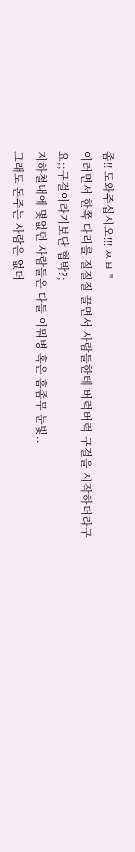좀!! 도와주십시오!!! ㅆㅂ "
이러면서 한쪽 다리를 질질질 끌면서 사람들한테 버럭버럭 구걸을 시작하더라구요;;구걸이라기보단 협박?;
지하철내에 몇없던 사람들은 다들 이뭐병 혹은 흠좀무 눈빛..
그래도 돈주는 사람은 없더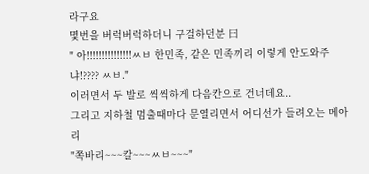라구요
몇번을 버럭버럭하더니 구걸하던분 曰
" 아!!!!!!!!!!!!!!!ㅆㅂ 한민족, 같은 민족끼리 이렇게 안도와주냐!???? ㅆㅂ."
이러면서 두 발로 씩씩하게 다음칸으로 건너데요..
그리고 지하철 멈출때마다 문열리면서 어디선가 들려오는 메아리
"쪽바리~~~칼~~~ㅆㅂ~~~"